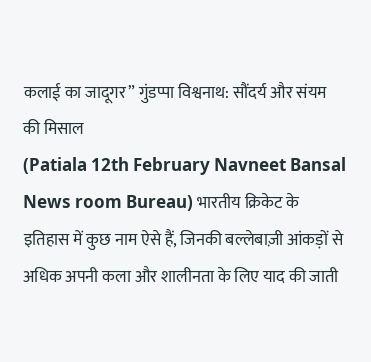कलाई का जादूगर” गुंडप्पा विश्वनाथ: सौंदर्य और संयम की मिसाल
(Patiala 12th February Navneet Bansal News room Bureau) भारतीय क्रिकेट के इतिहास में कुछ नाम ऐसे हैं, जिनकी बल्लेबाज़ी आंकड़ों से अधिक अपनी कला और शालीनता के लिए याद की जाती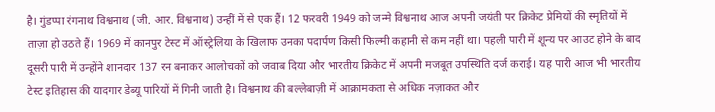है। गुंडप्पा रंगनाथ विश्वनाथ (जी. आर. विश्वनाथ) उन्हीं में से एक हैं। 12 फरवरी 1949 को जन्मे विश्वनाथ आज अपनी जयंती पर क्रिकेट प्रेमियों की स्मृतियों में ताज़ा हो उठते हैं। 1969 में कानपुर टेस्ट में ऑस्ट्रेलिया के खिलाफ उनका पदार्पण किसी फिल्मी कहानी से कम नहीं था। पहली पारी में शून्य पर आउट होने के बाद दूसरी पारी में उन्होंने शानदार 137 रन बनाकर आलोचकों को जवाब दिया और भारतीय क्रिकेट में अपनी मजबूत उपस्थिति दर्ज कराई। यह पारी आज भी भारतीय टेस्ट इतिहास की यादगार डेब्यू पारियों में गिनी जाती है। विश्वनाथ की बल्लेबाज़ी में आक्रामकता से अधिक नज़ाकत और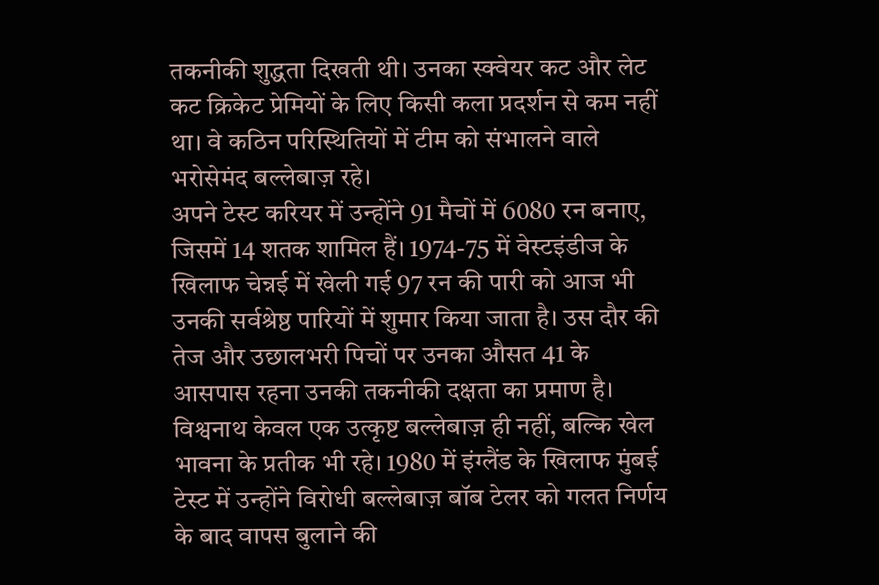तकनीकी शुद्धता दिखती थी। उनका स्क्वेयर कट और लेट कट क्रिकेट प्रेमियों के लिए किसी कला प्रदर्शन से कम नहीं था। वे कठिन परिस्थितियों में टीम को संभालने वाले भरोसेमंद बल्लेबाज़ रहे।
अपने टेस्ट करियर में उन्होंने 91 मैचों में 6080 रन बनाए, जिसमें 14 शतक शामिल हैं। 1974-75 में वेस्टइंडीज के खिलाफ चेन्नई में खेली गई 97 रन की पारी को आज भी उनकी सर्वश्रेष्ठ पारियों में शुमार किया जाता है। उस दौर की तेज और उछालभरी पिचों पर उनका औसत 41 के आसपास रहना उनकी तकनीकी दक्षता का प्रमाण है। विश्वनाथ केवल एक उत्कृष्ट बल्लेबाज़ ही नहीं, बल्कि खेल भावना के प्रतीक भी रहे। 1980 में इंग्लैंड के खिलाफ मुंबई टेस्ट में उन्होंने विरोधी बल्लेबाज़ बॉब टेलर को गलत निर्णय के बाद वापस बुलाने की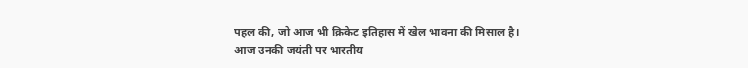पहल की, जो आज भी क्रिकेट इतिहास में खेल भावना की मिसाल है।
आज उनकी जयंती पर भारतीय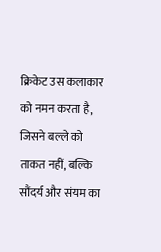क्रिकेट उस कलाकार को नमन करता है, जिसने बल्ले को ताकत नहीं, बल्कि सौंदर्य और संयम का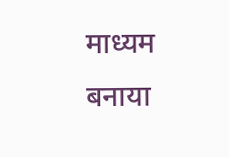माध्यम बनाया